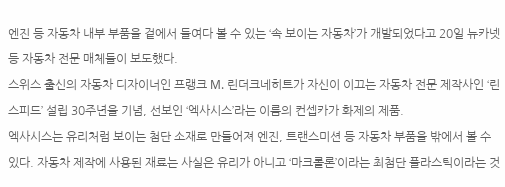엔진 등 자동차 내부 부품을 겉에서 들여다 볼 수 있는 ‘속 보이는 자동차’가 개발되었다고 20일 뉴카넷 등 자동차 전문 매체들이 보도했다.
스위스 출신의 자동차 디자이너인 프랭크 M. 린더크네히트가 자신이 이끄는 자동차 전문 제작사인 ‘린스피드’ 설립 30주년을 기념, 선보인 ‘엑사시스’라는 이름의 컨셉카가 화제의 제품.
엑사시스는 유리처럼 보이는 첨단 소재로 만들어져 엔진, 트랜스미션 등 자동차 부품을 밖에서 볼 수 있다. 자동차 제작에 사용된 재료는 사실은 유리가 아니고 ‘마크롤론’이라는 최첨단 플라스틱이라는 것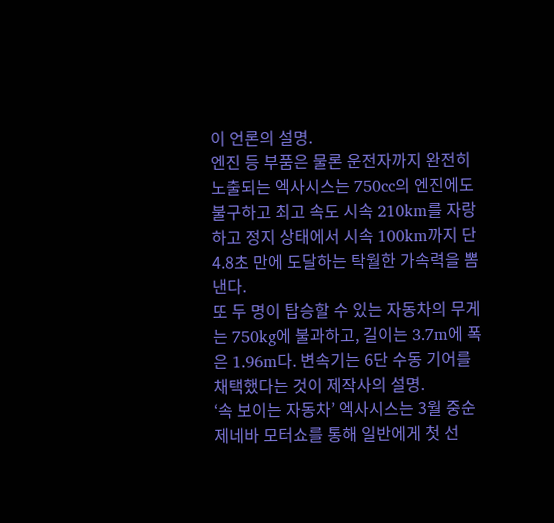이 언론의 설명.
엔진 등 부품은 물론 운전자까지 완전히 노출되는 엑사시스는 750cc의 엔진에도 불구하고 최고 속도 시속 210km를 자랑하고 정지 상태에서 시속 100km까지 단 4.8초 만에 도달하는 탁월한 가속력을 뽐낸다.
또 두 명이 탑승할 수 있는 자동차의 무게는 750kg에 불과하고, 길이는 3.7m에 폭은 1.96m다. 변속기는 6단 수동 기어를 채택했다는 것이 제작사의 설명.
‘속 보이는 자동차’ 엑사시스는 3월 중순 제네바 모터쇼를 통해 일반에게 첫 선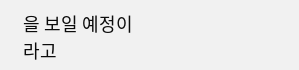을 보일 예정이라고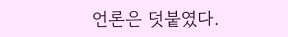언론은 덧붙였다.